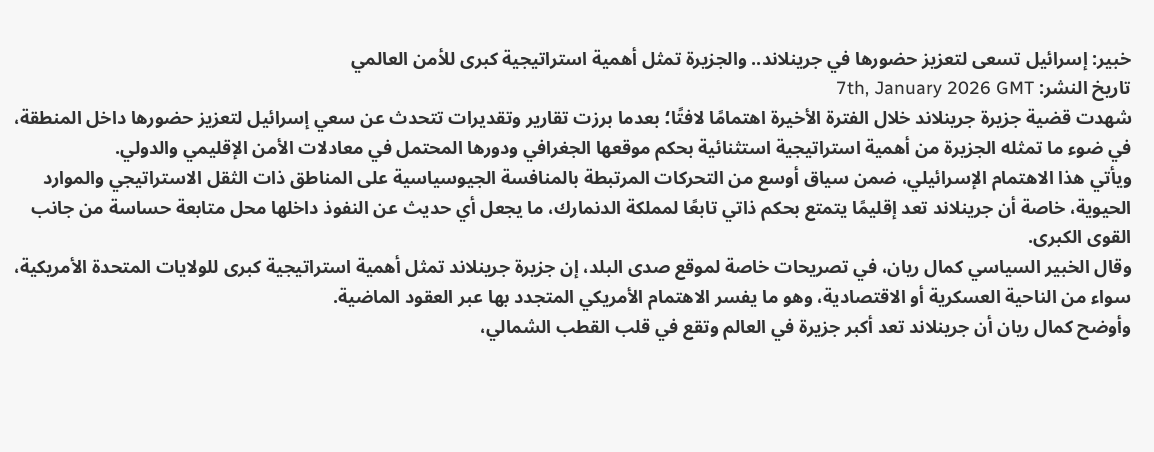خبير: إسرائيل تسعى لتعزيز حضورها في جرينلاند.. والجزيرة تمثل أهمية استراتيجية كبرى للأمن العالمي
تاريخ النشر: 7th, January 2026 GMT
شهدت قضية جزيرة جرينلاند خلال الفترة الأخيرة اهتمامًا لافتًا؛ بعدما برزت تقارير وتقديرات تتحدث عن سعي إسرائيل لتعزيز حضورها داخل المنطقة، في ضوء ما تمثله الجزيرة من أهمية استراتيجية استثنائية بحكم موقعها الجغرافي ودورها المحتمل في معادلات الأمن الإقليمي والدولي.
ويأتي هذا الاهتمام الإسرائيلي، ضمن سياق أوسع من التحركات المرتبطة بالمنافسة الجيوسياسية على المناطق ذات الثقل الاستراتيجي والموارد الحيوية، خاصة أن جرينلاند تعد إقليمًا يتمتع بحكم ذاتي تابعًا لمملكة الدنمارك، ما يجعل أي حديث عن النفوذ داخلها محل متابعة حساسة من جانب القوى الكبرى.
وقال الخبير السياسي كمال ريان، في تصريحات خاصة لموقع صدى البلد، إن جزيرة جرينلاند تمثل أهمية استراتيجية كبرى للولايات المتحدة الأمريكية، سواء من الناحية العسكرية أو الاقتصادية، وهو ما يفسر الاهتمام الأمريكي المتجدد بها عبر العقود الماضية.
وأوضح كمال ريان أن جرينلاند تعد أكبر جزيرة في العالم وتقع في قلب القطب الشمالي،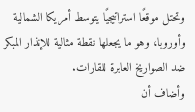وتحتل موقعًا استراتيجيًا يتوسط أمريكا الشمالية وأوروبا، وهو ما يجعلها نقطة مثالية للإنذار المبكر ضد الصواريخ العابرة للقارات.
وأضاف أن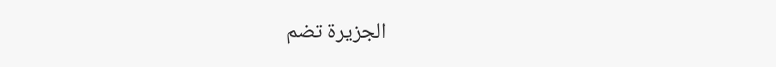الجزيرة تضم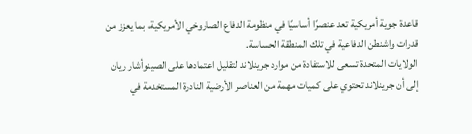قاعدة جوية أمريكية تعد عنصرًا أساسيًا في منظومة الدفاع الصاروخي الأمريكية، بما يعزز من قدرات واشنطن الدفاعية في تلك المنطقة الحساسة.
الولايات المتحدة تسعى للاستفادة من موارد جرينلاند لتقليل اعتمادها على الصينوأشار ريان إلى أن جرينلاند تحتوي على كميات مهمة من العناصر الأرضية النادرة المستخدمة في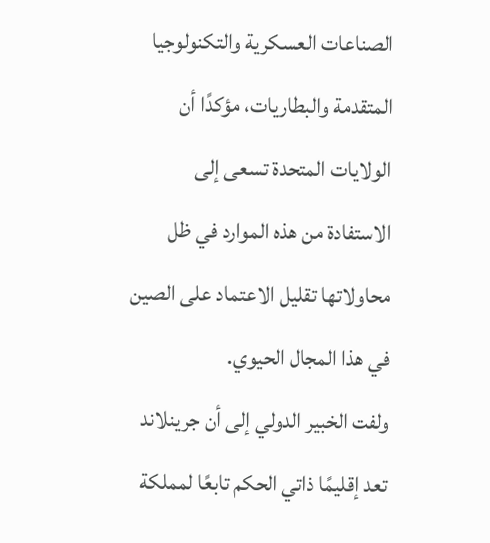الصناعات العسكرية والتكنولوجيا المتقدمة والبطاريات، مؤكدًا أن الولايات المتحدة تسعى إلى الاستفادة من هذه الموارد في ظل محاولاتها تقليل الاعتماد على الصين في هذا المجال الحيوي.
ولفت الخبير الدولي إلى أن جرينلاند تعد إقليمًا ذاتي الحكم تابعًا لمملكة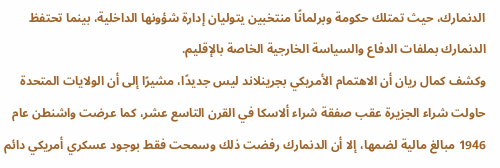الدنمارك، حيث تمتلك حكومة وبرلمانًا منتخبين يتوليان إدارة شؤونها الداخلية، بينما تحتفظ الدنمارك بملفات الدفاع والسياسة الخارجية الخاصة بالإقليم.
وكشف كمال ريان أن الاهتمام الأمريكي بجرينلاند ليس جديدًا، مشيرًا إلى أن الولايات المتحدة حاولت شراء الجزيرة عقب صفقة شراء ألاسكا في القرن التاسع عشر، كما عرضت واشنطن عام 1946 مبالغ مالية لضمها، إلا أن الدنمارك رفضت ذلك وسمحت فقط بوجود عسكري أمريكي دائم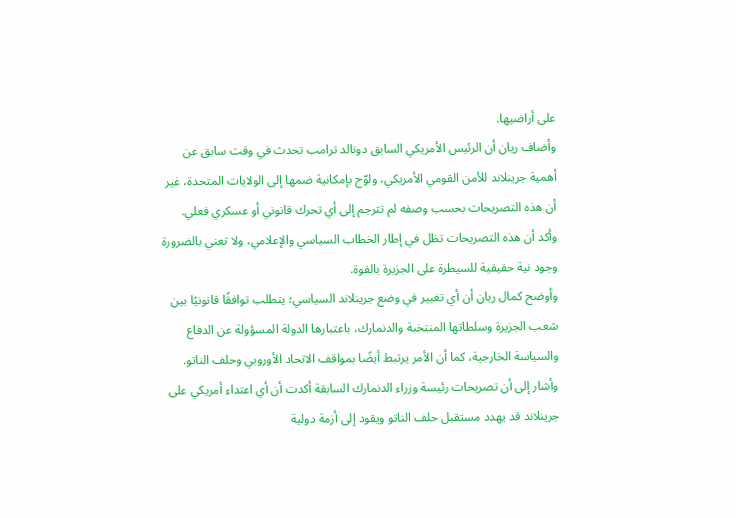على أراضيها.
وأضاف ريان أن الرئيس الأمريكي السابق دونالد ترامب تحدث في وقت سابق عن أهمية جرينلاند للأمن القومي الأمريكي، ولوّح بإمكانية ضمها إلى الولايات المتحدة، غير أن هذه التصريحات بحسب وصفه لم تترجم إلى أي تحرك قانوني أو عسكري فعلي.
وأكد أن هذه التصريحات تظل في إطار الخطاب السياسي والإعلامي، ولا تعني بالضرورة وجود نية حقيقية للسيطرة على الجزيرة بالقوة.
وأوضح كمال ريان أن أي تغيير في وضع جرينلاند السياسي؛ يتطلب توافقًا قانونيًا بين شعب الجزيرة وسلطاتها المنتخبة والدنمارك، باعتبارها الدولة المسؤولة عن الدفاع والسياسة الخارجية، كما أن الأمر يرتبط أيضًا بمواقف الاتحاد الأوروبي وحلف الناتو.
وأشار إلى أن تصريحات رئيسة وزراء الدنمارك السابقة أكدت أن أي اعتداء أمريكي على جرينلاند قد يهدد مستقبل حلف الناتو ويقود إلى أزمة دولية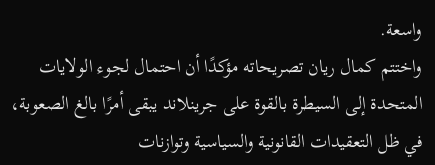واسعة.
واختتم كمال ريان تصريحاته مؤكدًا أن احتمال لجوء الولايات المتحدة إلى السيطرة بالقوة على جرينلاند يبقى أمرًا بالغ الصعوبة، في ظل التعقيدات القانونية والسياسية وتوازنات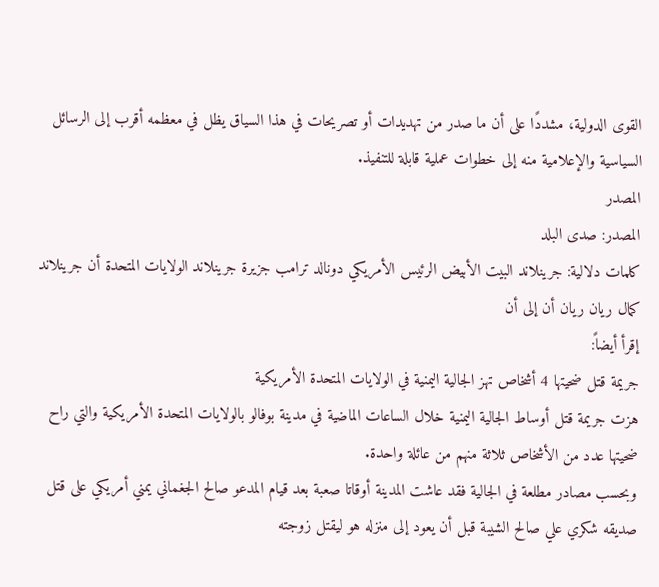القوى الدولية، مشددًا على أن ما صدر من تهديدات أو تصريحات في هذا السياق يظل في معظمه أقرب إلى الرسائل السياسية والإعلامية منه إلى خطوات عملية قابلة للتنفيذ.
المصدر
المصدر: صدى البلد
كلمات دلالية: جرينلاند البيت الأبيض الرئيس الأمريكي دونالد ترامب جزيرة جرينلاند الولایات المتحدة أن جرینلاند کمال ریان ریان أن إلى أن
إقرأ أيضاً:
جريمة قتل ضحيتها 4 أشخاص تهز الجالية اليمنية في الولايات المتحدة الأمريكية
هزت جريمة قتل أوساط الجالية اليمنية خلال الساعات الماضية في مدينة بوفالو بالولايات المتحدة الأمريكية والتي راح ضحيتها عدد من الأشخاص ثلاثة منهم من عائلة واحدة.
وبحسب مصادر مطلعة في الجالية فقد عاشت المدينة أوقاتا صعبة بعد قيام المدعو صالح الجغماني يمني أمريكي على قتل صديقه شكري علي صالح الشيبة قبل أن يعود إلى منزله هو ليقتل زوجته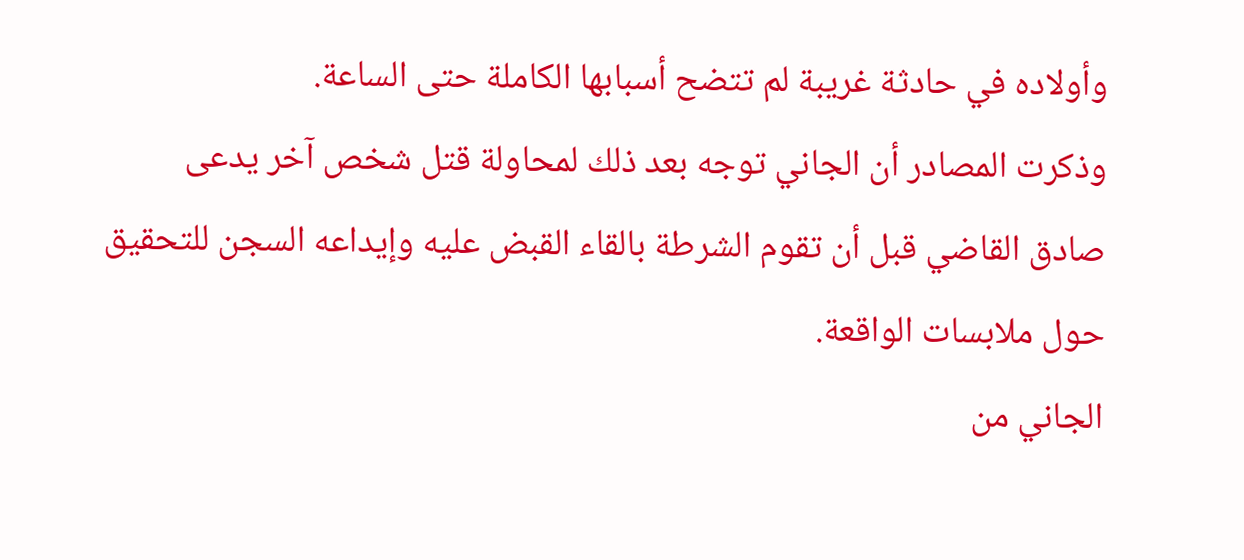وأولاده في حادثة غريبة لم تتضح أسبابها الكاملة حتى الساعة.
وذكرت المصادر أن الجاني توجه بعد ذلك لمحاولة قتل شخص آخر يدعى صادق القاضي قبل أن تقوم الشرطة بالقاء القبض عليه وإيداعه السجن للتحقيق حول ملابسات الواقعة.
الجاني من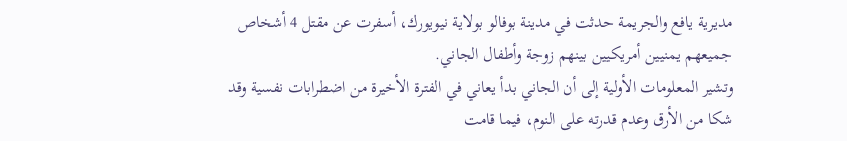مديرية يافع والجريمة حدثت في مدينة بوفالو بولاية نيويورك، أسفرت عن مقتل 4 أشخاص جميعهم يمنيين أمريكيين بينهم زوجة وأطفال الجاني.
وتشير المعلومات الأولية إلى أن الجاني بدأ يعاني في الفترة الأخيرة من اضطرابات نفسية وقد شكا من الأرق وعدم قدرته على النوم، فيما قامت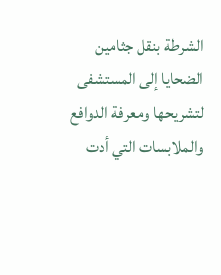الشرطة بنقل جثامين الضحايا إلى المستشفى لتشريحها ومعرفة الدوافع والملابسات التي أدت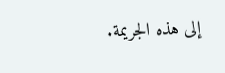إلى هذه الجريمة.